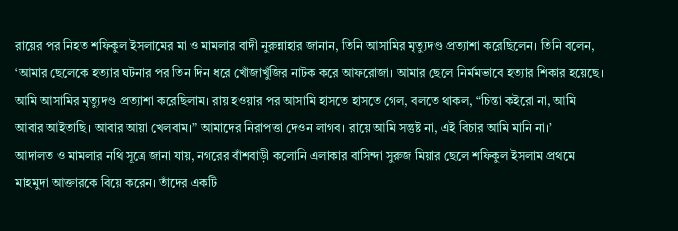রায়ের পর নিহত শফিকুল ইসলামের মা ও মামলার বাদী নুরুন্নাহার জানান, তিনি আসামির মৃত্যুদণ্ড প্রত্যাশা করেছিলেন। তিনি বলেন, ‘আমার ছেলেকে হত্যার ঘটনার পর তিন দিন ধরে খোঁজাখুঁজির নাটক করে আফরোজা। আমার ছেলে নির্মমভাবে হত্যার শিকার হয়েছে। আমি আসামির মৃত্যুদণ্ড প্রত্যাশা করেছিলাম। রায় হওয়ার পর আসামি হাসতে হাসতে গেল, বলতে থাকল, “চিন্তা কইরো না, আমি আবার আইতাছি। আবার আয়া খেলবাম।” আমাদের নিরাপত্তা দেওন লাগব। রায়ে আমি সন্তুষ্ট না, এই বিচার আমি মানি না।’
আদালত ও মামলার নথি সূত্রে জানা যায়, নগরের বাঁশবাড়ী কলোনি এলাকার বাসিন্দা সুরুজ মিয়ার ছেলে শফিকুল ইসলাম প্রথমে মাহমুদা আক্তারকে বিয়ে করেন। তাঁদের একটি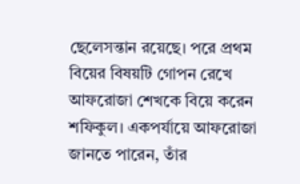ছেলেসন্তান রয়েছে। পরে প্রথম বিয়ের বিষয়টি গোপন রেখে আফরোজা শেখকে বিয়ে করেন শফিকুল। একপর্যায়ে আফরোজা জানতে পারেন, তাঁর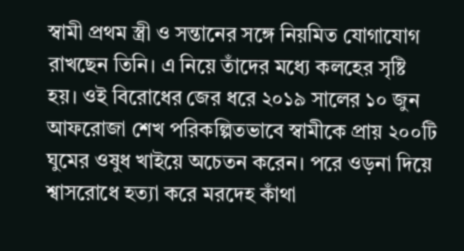স্বামী প্রথম স্ত্রী ও সন্তানের সঙ্গে নিয়মিত যোগাযোগ রাখছেন তিনি। এ নিয়ে তাঁদের মধ্যে কলহের সৃষ্টি হয়। ওই বিরোধের জের ধরে ২০১৯ সালের ১০ জুন আফরোজা শেখ পরিকল্পিতভাবে স্বামীকে প্রায় ২০০টি ঘুমের ওষুধ খাইয়ে অচেতন করেন। পরে ওড়না দিয়ে শ্বাসরোধে হত্যা করে মরদেহ কাঁথা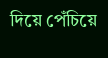দিয়ে পেঁচিয়ে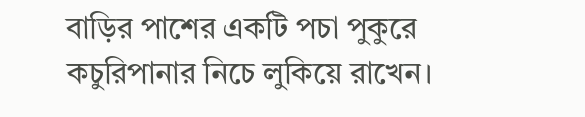বাড়ির পাশের একটি পচা পুকুরে কচুরিপানার নিচে লুকিয়ে রাখেন।